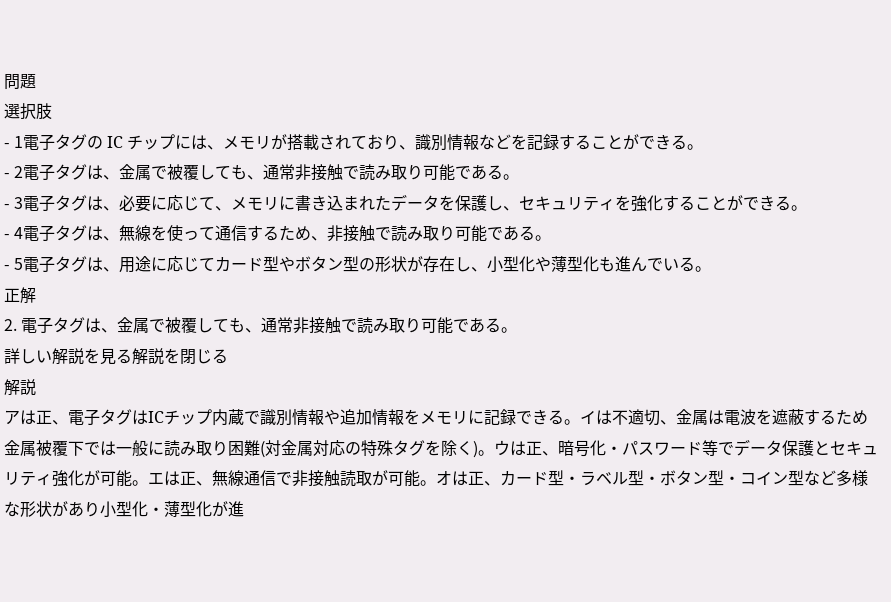問題
選択肢
- 1電子タグの IC チップには、メモリが搭載されており、識別情報などを記録することができる。
- 2電子タグは、金属で被覆しても、通常非接触で読み取り可能である。
- 3電子タグは、必要に応じて、メモリに書き込まれたデータを保護し、セキュリティを強化することができる。
- 4電子タグは、無線を使って通信するため、非接触で読み取り可能である。
- 5電子タグは、用途に応じてカード型やボタン型の形状が存在し、小型化や薄型化も進んでいる。
正解
2. 電子タグは、金属で被覆しても、通常非接触で読み取り可能である。
詳しい解説を見る解説を閉じる
解説
アは正、電子タグはICチップ内蔵で識別情報や追加情報をメモリに記録できる。イは不適切、金属は電波を遮蔽するため金属被覆下では一般に読み取り困難(対金属対応の特殊タグを除く)。ウは正、暗号化・パスワード等でデータ保護とセキュリティ強化が可能。エは正、無線通信で非接触読取が可能。オは正、カード型・ラベル型・ボタン型・コイン型など多様な形状があり小型化・薄型化が進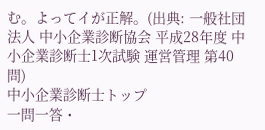む。よってイが正解。(出典: 一般社団法人 中小企業診断協会 平成28年度 中小企業診断士1次試験 運営管理 第40問)
中小企業診断士トップ
一問一答・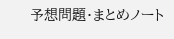予想問題・まとめノート